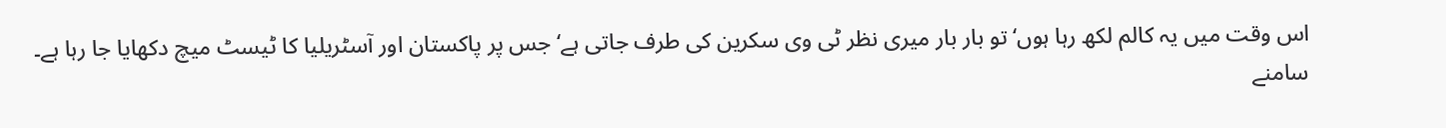اس وقت میں یہ کالم لکھ رہا ہوں‘ تو بار بار میری نظر ٹی وی سکرین کی طرف جاتی ہے‘ جس پر پاکستان اور آسٹریلیا کا ٹیسٹ میچ دکھایا جا رہا ہے۔ سامنے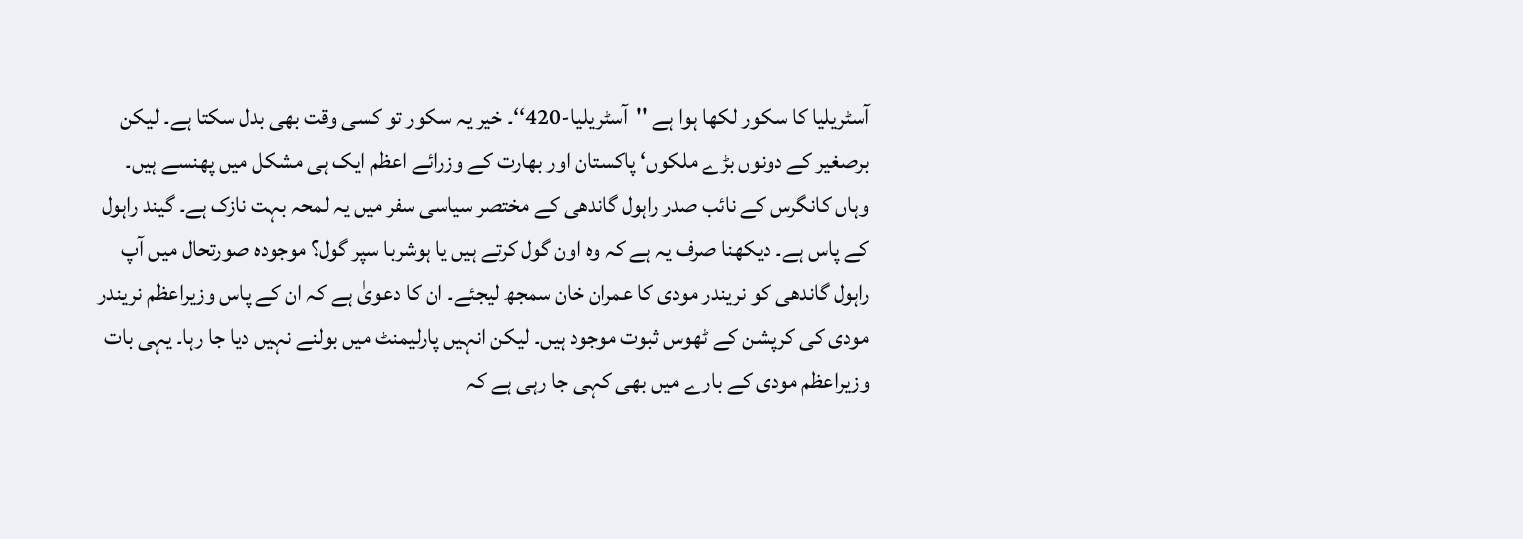آسٹریلیا کا سکور لکھا ہوا ہے ''آسٹریلیا-420‘‘۔ خیر یہ سکور تو کسی وقت بھی بدل سکتا ہے۔ لیکن برصغیر کے دونوں بڑے ملکوں‘ پاکستان اور بھارت کے وزرائے اعظم ایک ہی مشکل میں پھنسے ہیں۔ وہاں کانگرس کے نائب صدر راہول گاندھی کے مختصر سیاسی سفر میں یہ لمحہ بہت نازک ہے۔ گیند راہول کے پاس ہے۔ دیکھنا صرف یہ ہے کہ وہ اون گول کرتے ہیں یا ہوشربا سپر گول؟ موجودہ صورتحال میں آپ راہول گاندھی کو نریندر مودی کا عمران خان سمجھ لیجئے۔ ان کا دعویٰ ہے کہ ان کے پاس وزیراعظم نریندر مودی کی کرپشن کے ٹھوس ثبوت موجود ہیں۔ لیکن انہیں پارلیمنٹ میں بولنے نہیں دیا جا رہا۔ یہی بات وزیراعظم مودی کے بارے میں بھی کہی جا رہی ہے کہ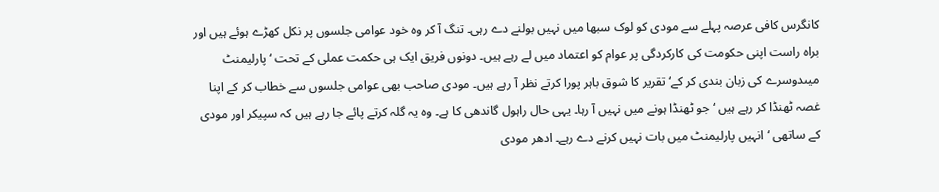کانگرس کافی عرصہ پہلے سے مودی کو لوک سبھا میں نہیں بولنے دے رہی۔ تنگ آ کر وہ خود عوامی جلسوں پر نکل کھڑے ہوئے ہیں اور براہ راست اپنی حکومت کی کارکردگی پر عوام کو اعتماد میں لے رہے ہیں۔ دونوں فریق ایک ہی حکمت عملی کے تحت ‘ پارلیمنٹ میںدوسرے کی زبان بندی کر کے‘ تقریر کا شوق باہر پورا کرتے نظر آ رہے ہیں۔ مودی صاحب بھی عوامی جلسوں سے خطاب کر کے اپنا غصہ ٹھنڈا کر رہے ہیں ‘ جو ٹھنڈا ہونے میں نہیں آ رہا۔ یہی حال راہول گاندھی کا ہے۔ وہ یہ گلہ کرتے پائے جا رہے ہیں کہ سپیکر اور مودی کے ساتھی ‘انہیں پارلیمنٹ میں بات نہیں کرنے دے رہے۔ ادھر مودی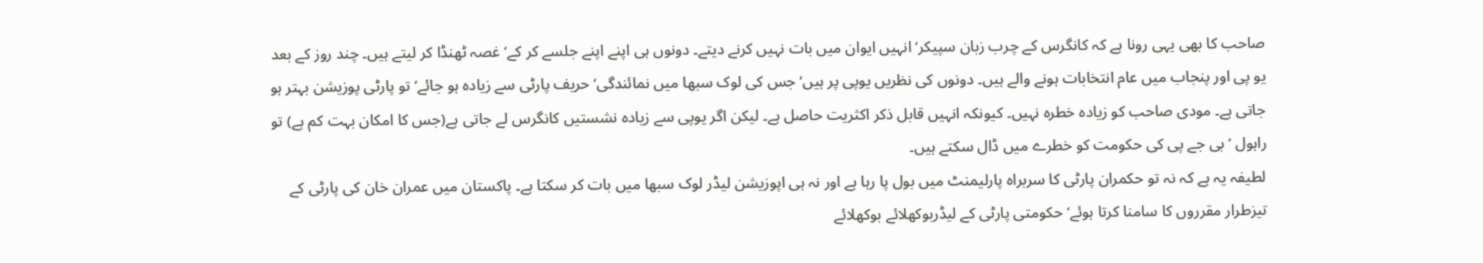صاحب کا بھی یہی رونا ہے کہ کانگرس کے چرب زبان سپیکر‘ انہیں ایوان میں بات نہیں کرنے دیتے۔ دونوں ہی اپنے اپنے جلسے کر کے‘ غصہ ٹھنڈا کر لیتے ہیں۔ چند روز کے بعد یو پی اور پنجاب میں عام انتخابات ہونے والے ہیں۔ دونوں کی نظریں یوپی پر ہیں‘ جس کی لوک سبھا میں نمائندگی‘ حریف پارٹی سے زیادہ ہو جائے‘ تو پارٹی پوزیشن بہتر ہو جاتی ہے۔ مودی صاحب کو زیادہ خطرہ نہیں۔ کیونکہ انہیں قابل ذکر اکثریت حاصل ہے۔ لیکن اگر یوپی سے زیادہ نشستیں کانگرس لے جاتی ہے(جس کا امکان بہت کم ہے) تو راہول ‘ بی جے پی کی حکومت کو خطرے میں ڈال سکتے ہیں۔
لطیفہ یہ ہے کہ نہ تو حکمران پارٹی کا سربراہ پارلیمنٹ میں بول پا رہا ہے اور نہ ہی اپوزیشن لیڈر لوک سبھا میں بات کر سکتا ہے۔ پاکستان میں عمران خان کی پارٹی کے تیزطرار مقرروں کا سامنا کرتا ہوئے‘ حکومتی پارٹی کے لیڈربوکھلائے بوکھلائے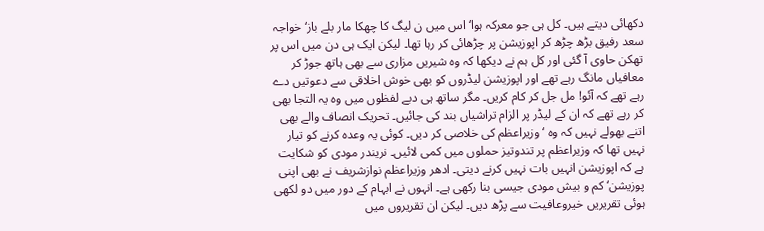دکھائی دیتے ہیں۔ کل ہی جو معرکہ ہوا‘ اس میں ن لیگ کا چھکا مار بلے باز‘ خواجہ سعد رفیق بڑھ چڑھ کر اپوزیشن پر چڑھائی کر رہا تھا۔ لیکن ایک ہی دن میں اس پر تھکن حاوی آ گئی اور کل ہم نے دیکھا کہ وہ شیریں مزاری سے بھی ہاتھ جوڑ کر معافیاں مانگ رہے تھے اور اپوزیشن لیڈروں کو بھی خوش اخلاقی سے دعوتیں دے رہے تھے کہ آئو! مل جل کر کام کریں۔ مگر ساتھ ہی دبے لفظوں میں وہ یہ التجا بھی کر رہے تھے کہ ان کے لیڈر پر الزام تراشیاں بند کی جائیں۔ تحریک انصاف والے بھی اتنے بھولے نہیں کہ وہ ‘ وزیراعظم کی خلاصی کر دیں۔ کوئی یہ وعدہ کرنے کو تیار نہیں تھا کہ وزیراعظم پر تندوتیز حملوں میں کمی لائیں۔ نریندر مودی کو شکایت ہے کہ اپوزیشن انہیں بات نہیں کرنے دیتی۔ ادھر وزیراعظم نوازشریف نے بھی اپنی پوزیشن‘ کم و بیش مودی جیسی بنا رکھی ہے۔ انہوں نے ابہام کے دور میں دو لکھی ہوئی تقریریں خیروعافیت سے پڑھ دیں۔ لیکن ان تقریروں میں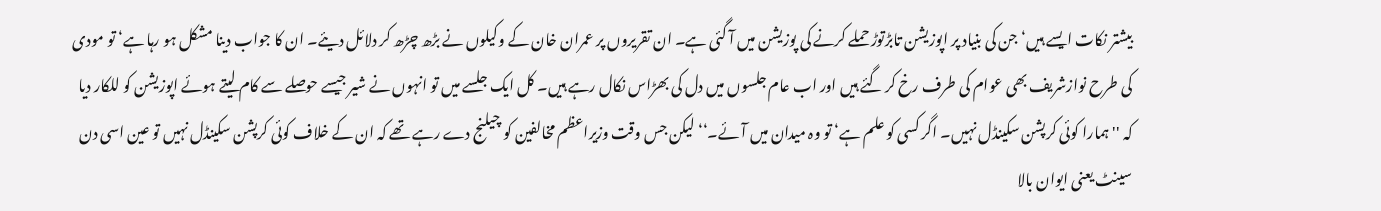بیشتر نکات ایسے ہیں‘ جن کی بنیاد پر اپوزیشن تابڑتوڑ حملے کرنے کی پوزیشن میں آ گئی ہے۔ ان تقریروں پر عمران خان کے وکیلوں نے بڑھ چڑھ کر دلائل دیئے۔ ان کا جواب دینا مشکل ہو رہا ہے‘ تو مودی کی طرح نوازشریف بھی عوام کی طرف رخ کر گئے ہیں اور اب عام جلسوں میں دل کی بھڑاس نکال رہے ہیں۔ کل ایک جلسے میں تو انہوں نے شیر جیسے حوصلے سے کام لیتے ہوئے اپوزیشن کو للکار دیا کہ ''ہمارا کوئی کرپشن سکینڈل نہیں۔ اگر کسی کو علم ہے‘ تو وہ میدان میں آئے۔‘‘ لیکن جس وقت وزیراعظم مخالفین کو چیلنج دے رہے تھے کہ ان کے خلاف کوئی کرپشن سکینڈل نہیں تو عین اسی دن سینٹ یعنی ایوان بالا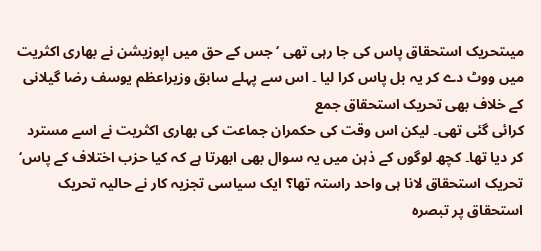میںتحریک استحقاق پاس کی جا رہی تھی ‘ جس کے حق میں اپوزیشن نے بھاری اکثریت میں ووٹ دے کر یہ بل پاس کرا لیا ۔ اس سے پہلے سابق وزیراعظم یوسف رضا گیلانی کے خلاف بھی تحریک استحقاق جمع
کرائی گئی تھی۔ لیکن اس وقت کی حکمران جماعت کی بھاری اکثریت نے اسے مسترد کر دیا تھا۔ کچھ لوگوں کے ذہن میں یہ سوال بھی ابھرتا ہے کہ کیا حزب اختلاف کے پاس‘ تحریک استحقاق لانا ہی واحد راستہ تھا؟ ایک سیاسی تجزیہ کار نے حالیہ تحریک استحقاق پر تبصرہ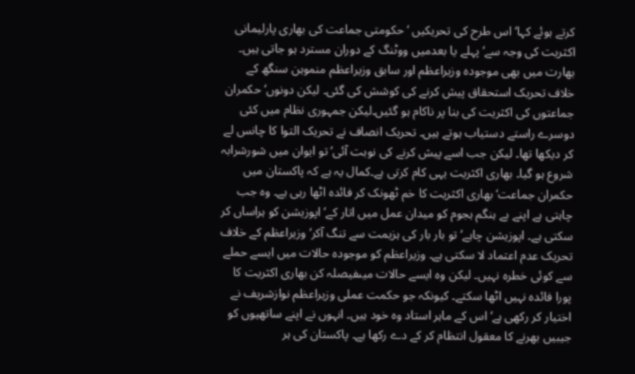کرتے ہوئے کہا‘ اس طرح کی تحریکیں ‘ حکومتی جماعت کی بھاری پارلیمانی اکثریت کی وجہ سے‘ پہلے یا بعدمیں ووٹنگ کے دوران مسترد ہو جاتی ہیں۔ بھارت میں بھی موجودہ وزیراعظم اور سابق وزیراعظم منموہن سنگھ کے خلاف تحریک استحقاق پیش کرنے کی کوشش کی گئی۔ لیکن دونوں‘ حکمران جماعتوں کی اکثریت کی بنا پر ناکام ہو گئیں۔لیکن جمہوری نظام میں کئی دوسرے راستے دستیاب ہوتے ہیں۔ تحریک انصاف نے تحریک التوا کا چانس لے کر دیکھا تھا۔ لیکن جب اسے پیش کرنے کی نوبت آئی‘ تو ایوان میں شورشرابہ شروع ہو گیا۔ بھاری اکثریت یہی کام کرتی ہے۔کمال یہ ہے کہ پاکستان میں حکمران جماعت‘ بھاری اکثریت کا خم ٹھونک کر فائدہ اٹھا رہی ہے۔ وہ جب چاہتی ہے اپنے بے ہنگم ہجوم کو میدان عمل میں اتار کے‘ اپوزیشن کو ہراساں کر سکتی ہے۔ اپوزیشن چاہے‘ تو بار بار کی ہزیمت سے تنگ آکر‘ وزیراعظم کے خلاف تحریک عدم اعتماد لا سکتی ہے۔ وزیراعظم کو موجودہ حالات میں ایسے حملے سے کوئی خطرہ نہیں۔ لیکن وہ ایسے حالات میںفیصلہ کن بھاری اکثریت کا پورا فائدہ نہیں اٹھا سکتے۔ کیونکہ جو حکمت عملی وزیراعظم نوازشریف نے اختیار کر رکھی ہے‘ اس کے ماہر استاد وہ خود ہیں۔ انہوں نے اپنے ساتھیوں کو جیبیں بھرنے کا معقول انتظام کر کے دے رکھا ہے۔ پاکستان کی ہر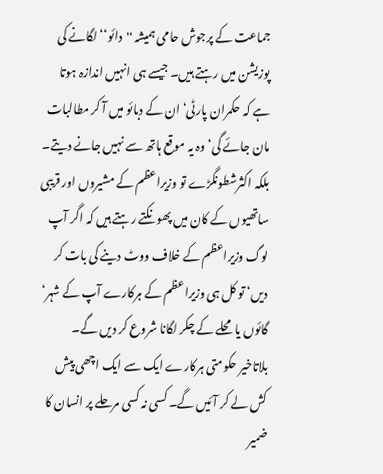جماعت کے پرجوش حامی ہمیشہ ''دائو‘‘ لگانے کی پوزیشن میں رہتے ہیں۔ جیسے ہی انہیں اندازہ ہوتا ہے کہ حکمران پارٹی‘ ان کے دبائو میں آ کر مطالبات مان جائے گی‘ وہ یہ موقع ہاتھ سے نہیں جانے دیتے۔ بلکہ اکثرشطونگڑے تو وزیراعظم کے مشیروں اور قریبی ساتھیوں کے کان میں پھونکتے رہتے ہیں کہ اگر آپ لوگ وزیراعظم کے خلاف ووٹ دینے کی بات کر دیں‘ تو کل ہی وزیراعظم کے ہرکارے آپ کے شہر‘ گائوں یا محلے کے چکر لگانا شروع کر دیں گے۔ بلاتاخیر حکومتی ہرکارے ایک سے ایک اچھی پیش کش لے کر آئیں گے۔ کسی نہ کسی مرحلے پر انسان کا ضمیر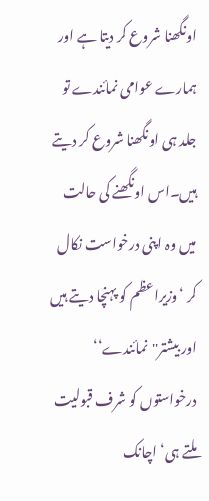اونگھنا شروع کر دیتا ہے اور ہمارے عوامی نمائندے تو جلد ہی اونگھنا شروع کر دیتے ہیں۔اس اونگھنے کی حالت میں وہ اپنی درخواست نکال کر ‘وزیراعظم کو پہنچا دیتے ہیں اور بیشتر''نمائندے‘‘ درخواستوں کو شرف قبولیت ملتے ہی‘ اچانک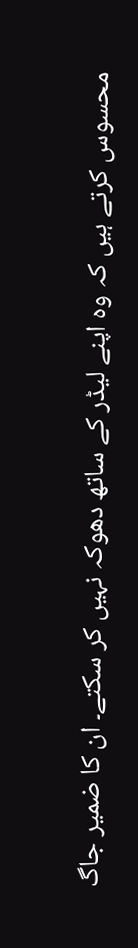محسوس کرتے ہیں کہ وہ اپنے لیڈر کے ساتھ دھوکہ نہیں کر سکتے۔ ان کا ضمیر جاگ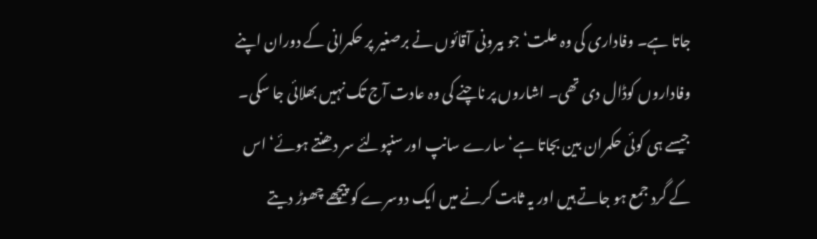جاتا ہے۔ وفاداری کی وہ علت‘ جو بیرونی آقائوں نے برصغیر پر حکمرانی کے دوران اپنے وفاداروں کوڈال دی تھی۔ اشاروں پر ناچنے کی وہ عادت آج تک نہیں بھلائی جا سکی۔ جیسے ہی کوئی حکمران بین بجاتا ہے‘ سارے سانپ اور سنپولئے سر دھنتے ہوئے‘ اس کے گرد جمع ہو جاتے ہیں اور یہ ثابت کرنے میں ایک دوسرے کو پیچھے چھوڑ دیتے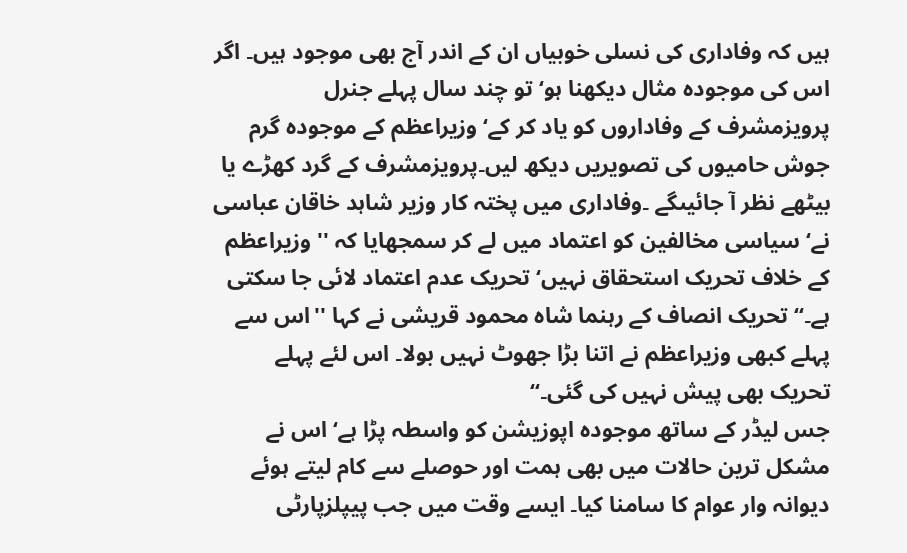ہیں کہ وفاداری کی نسلی خوبیاں ان کے اندر آج بھی موجود ہیں۔ اگر اس کی موجودہ مثال دیکھنا ہو‘ تو چند سال پہلے جنرل پرویزمشرف کے وفاداروں کو یاد کر کے‘ وزیراعظم کے موجودہ گرم جوش حامیوں کی تصویریں دیکھ لیں۔پرویزمشرف کے گرد کھڑے یا بیٹھے نظر آ جائیںگے ۔وفاداری میں پختہ کار وزیر شاہد خاقان عباسی نے‘ سیاسی مخالفین کو اعتماد میں لے کر سمجھایا کہ '' وزیراعظم کے خلاف تحریک استحقاق نہیں‘ تحریک عدم اعتماد لائی جا سکتی ہے۔‘‘ تحریک انصاف کے رہنما شاہ محمود قریشی نے کہا ''اس سے پہلے کبھی وزیراعظم نے اتنا بڑا جھوٹ نہیں بولا۔ اس لئے پہلے تحریک بھی پیش نہیں کی گئی۔‘‘
جس لیڈر کے ساتھ موجودہ اپوزیشن کو واسطہ پڑا ہے‘ اس نے مشکل ترین حالات میں بھی ہمت اور حوصلے سے کام لیتے ہوئے دیوانہ وار عوام کا سامنا کیا۔ ایسے وقت میں جب پیپلزپارٹی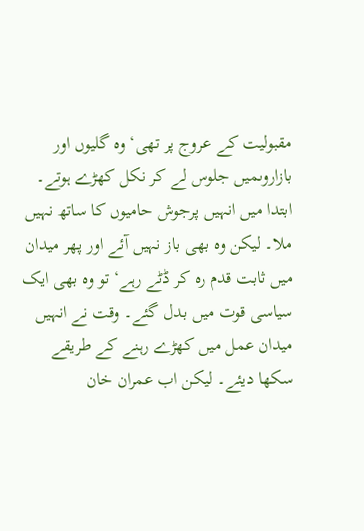مقبولیت کے عروج پر تھی‘ وہ گلیوں اور بازاروںمیں جلوس لے کر نکل کھڑے ہوتے۔ ابتدا میں انہیں پرجوش حامیوں کا ساتھ نہیں ملا۔ لیکن وہ بھی باز نہیں آئے اور پھر میدان میں ثابت قدم رہ کر ڈٹے رہے‘ تو وہ بھی ایک سیاسی قوت میں بدل گئے۔ وقت نے انہیں میدان عمل میں کھڑے رہنے کے طریقے سکھا دیئے۔ لیکن اب عمران خان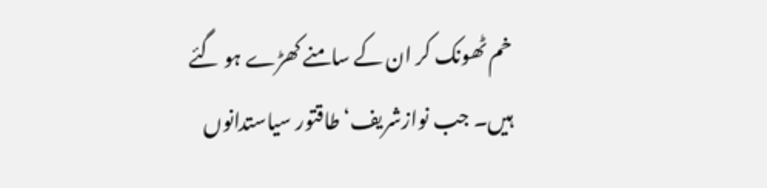خم ٹھونک کر ان کے سامنے کھڑے ہو گئے ہیں۔ جب نوازشریف‘ طاقتور سیاستدانوں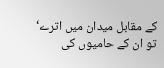کے مقابل میدان میں اترے‘ تو ان کے حامیوں کی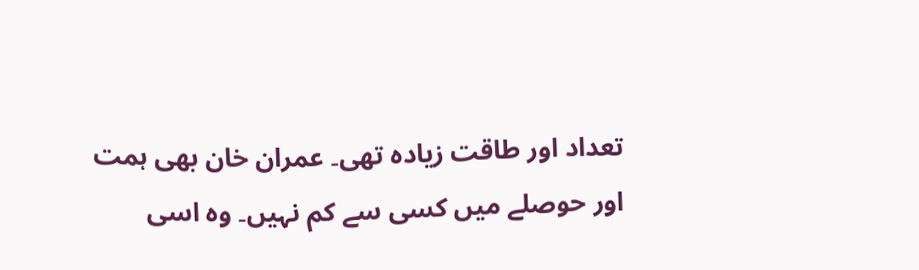تعداد اور طاقت زیادہ تھی۔ عمران خان بھی ہمت اور حوصلے میں کسی سے کم نہیں۔ وہ اسی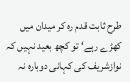طرح ثابت قدم رہ کر میدان میں کھڑے رہے‘ تو کچھ بعید نہیں کہ نوازشریف کی کہانی دوبارہ نہ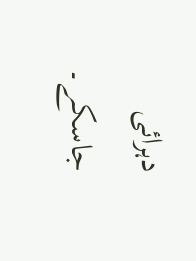دہرائی جاسکے۔